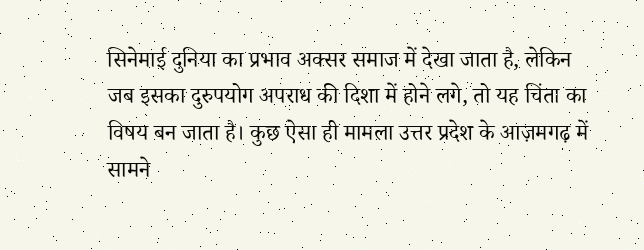सिनेमाई दुनिया का प्रभाव अक्सर समाज में देखा जाता है, लेकिन जब इसका दुरुपयोग अपराध की दिशा में होने लगे, तो यह चिंता का विषय बन जाता है। कुछ ऐसा ही मामला उत्तर प्रदेश के आज़मगढ़ में सामने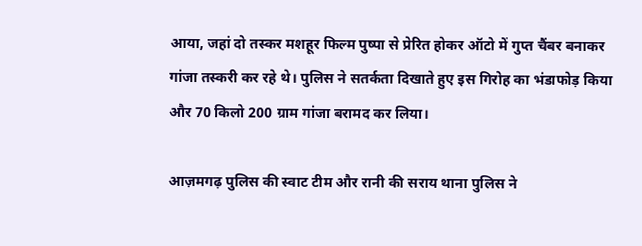आया, जहां दो तस्कर मशहूर फिल्म पुष्पा से प्रेरित होकर ऑटो में गुप्त चैंबर बनाकर गांजा तस्करी कर रहे थे। पुलिस ने सतर्कता दिखाते हुए इस गिरोह का भंडाफोड़ किया और 70 किलो 200 ग्राम गांजा बरामद कर लिया।

आज़मगढ़ पुलिस की स्वाट टीम और रानी की सराय थाना पुलिस ने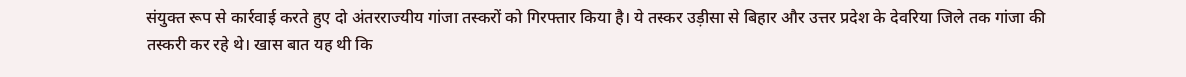संयुक्त रूप से कार्रवाई करते हुए दो अंतरराज्यीय गांजा तस्करों को गिरफ्तार किया है। ये तस्कर उड़ीसा से बिहार और उत्तर प्रदेश के देवरिया जिले तक गांजा की तस्करी कर रहे थे। खास बात यह थी कि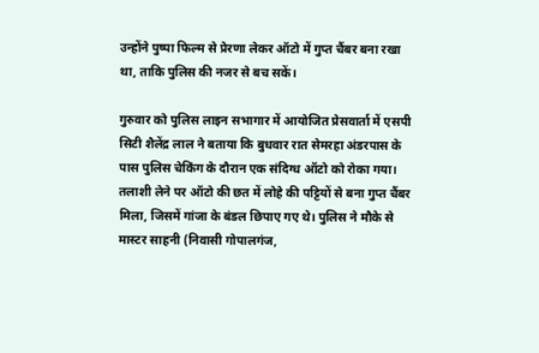उन्होंने पुष्पा फिल्म से प्रेरणा लेकर ऑटो में गुप्त चैंबर बना रखा था, ताकि पुलिस की नजर से बच सकें।

गुरुवार को पुलिस लाइन सभागार में आयोजित प्रेसवार्ता में एसपी सिटी शैलेंद्र लाल ने बताया कि बुधवार रात सेमरहा अंडरपास के पास पुलिस चेकिंग के दौरान एक संदिग्ध ऑटो को रोका गया। तलाशी लेने पर ऑटो की छत में लोहे की पट्टियों से बना गुप्त चैंबर मिला, जिसमें गांजा के बंडल छिपाए गए थे। पुलिस ने मौके से मास्टर साहनी (निवासी गोपालगंज,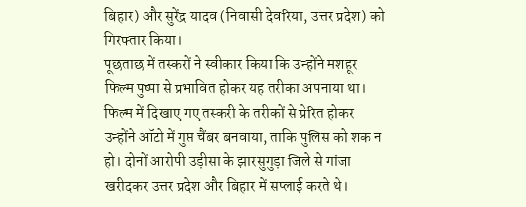बिहार) और सुरेंद्र यादव (निवासी देवरिया, उत्तर प्रदेश) को गिरफ्तार किया।
पूछताछ में तस्करों ने स्वीकार किया कि उन्होंने मशहूर फिल्म पुष्पा से प्रभावित होकर यह तरीका अपनाया था। फिल्म में दिखाए गए तस्करी के तरीकों से प्रेरित होकर उन्होंने ऑटो में गुप्त चैंबर बनवाया, ताकि पुलिस को शक न हो। दोनों आरोपी उड़ीसा के झारसुगुड़ा जिले से गांजा खरीदकर उत्तर प्रदेश और बिहार में सप्लाई करते थे।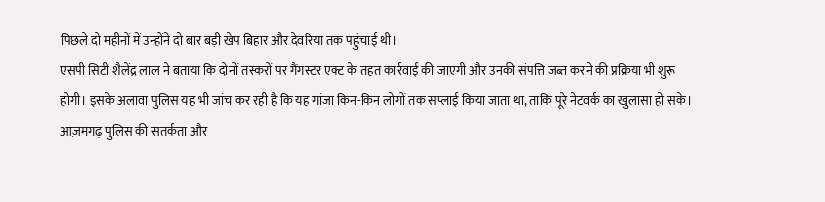पिछले दो महीनों में उन्होंने दो बार बड़ी खेप बिहार और देवरिया तक पहुंचाई थी।
एसपी सिटी शैलेंद्र लाल ने बताया कि दोनों तस्करों पर गैंगस्टर एक्ट के तहत कार्रवाई की जाएगी और उनकी संपत्ति जब्त करने की प्रक्रिया भी शुरू होगी। इसके अलावा पुलिस यह भी जांच कर रही है कि यह गांजा किन-किन लोगों तक सप्लाई किया जाता था, ताकि पूरे नेटवर्क का खुलासा हो सके।
आज़मगढ़ पुलिस की सतर्कता और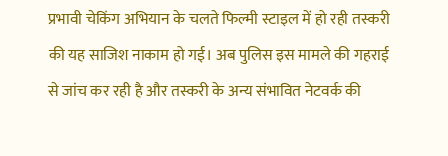प्रभावी चेकिंग अभियान के चलते फिल्मी स्टाइल में हो रही तस्करी की यह साजिश नाकाम हो गई। अब पुलिस इस मामले की गहराई से जांच कर रही है और तस्करी के अन्य संभावित नेटवर्क की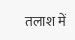तलाश में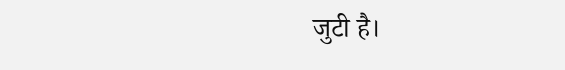जुटी है।